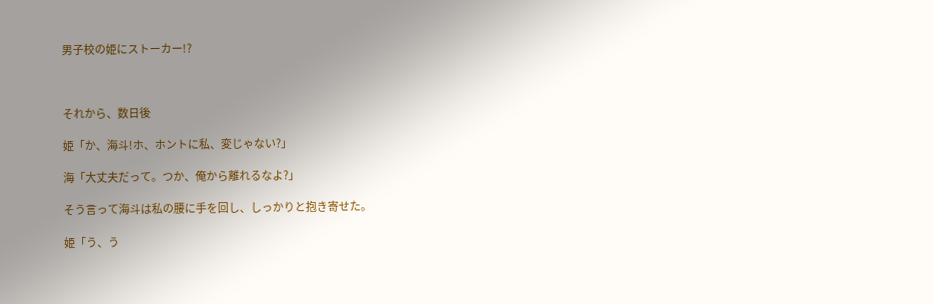男子校の姫にストーカー!?



それから、数日後

姫「か、海斗!ホ、ホントに私、変じゃない?」

海「大丈夫だって。つか、俺から離れるなよ?」

そう言って海斗は私の腰に手を回し、しっかりと抱き寄せた。

姫「う、う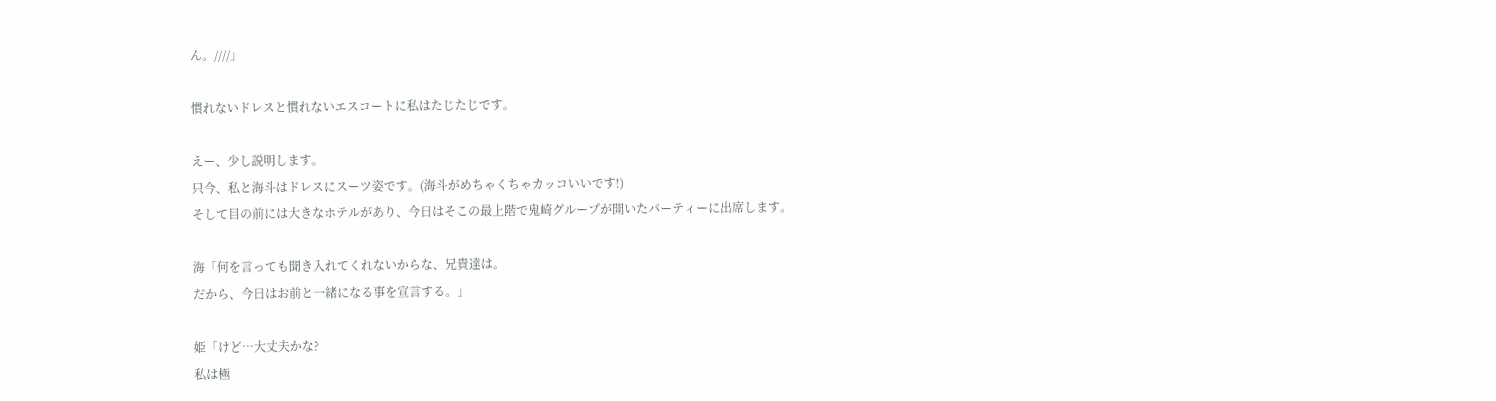ん。////」

慣れないドレスと慣れないエスコートに私はたじたじです。

えー、少し説明します。
只今、私と海斗はドレスにスーツ姿です。(海斗がめちゃくちゃカッコいいです!)
そして目の前には大きなホテルがあり、今日はそこの最上階で鬼崎グループが開いたパーティーに出席します。

海「何を言っても聞き入れてくれないからな、兄貴達は。
だから、今日はお前と一緒になる事を宣言する。」

姫「けど…大丈夫かな?
私は極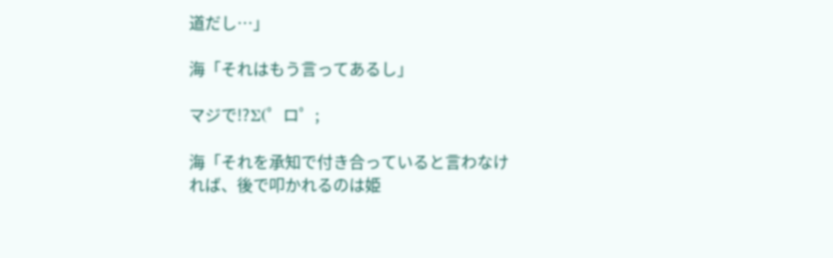道だし…」

海「それはもう言ってあるし」

マジで!?Σ(゜ロ゜;

海「それを承知で付き合っていると言わなければ、後で叩かれるのは姫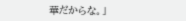華だからな。」